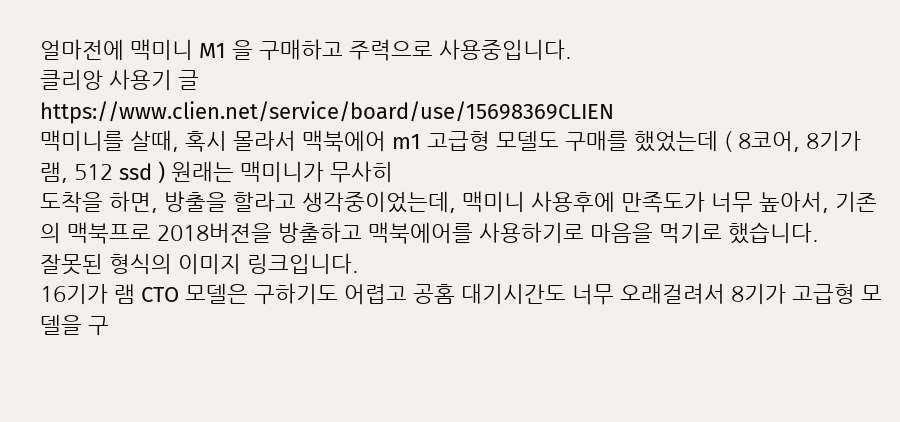얼마전에 맥미니 M1 을 구매하고 주력으로 사용중입니다.
클리앙 사용기 글
https://www.clien.net/service/board/use/15698369CLIEN
맥미니를 살때, 혹시 몰라서 맥북에어 m1 고급형 모델도 구매를 했었는데 ( 8코어, 8기가램, 512 ssd ) 원래는 맥미니가 무사히
도착을 하면, 방출을 할라고 생각중이었는데, 맥미니 사용후에 만족도가 너무 높아서, 기존의 맥북프로 2018버젼을 방출하고 맥북에어를 사용하기로 마음을 먹기로 했습니다.
잘못된 형식의 이미지 링크입니다.
16기가 램 CTO 모델은 구하기도 어렵고 공홈 대기시간도 너무 오래걸려서 8기가 고급형 모델을 구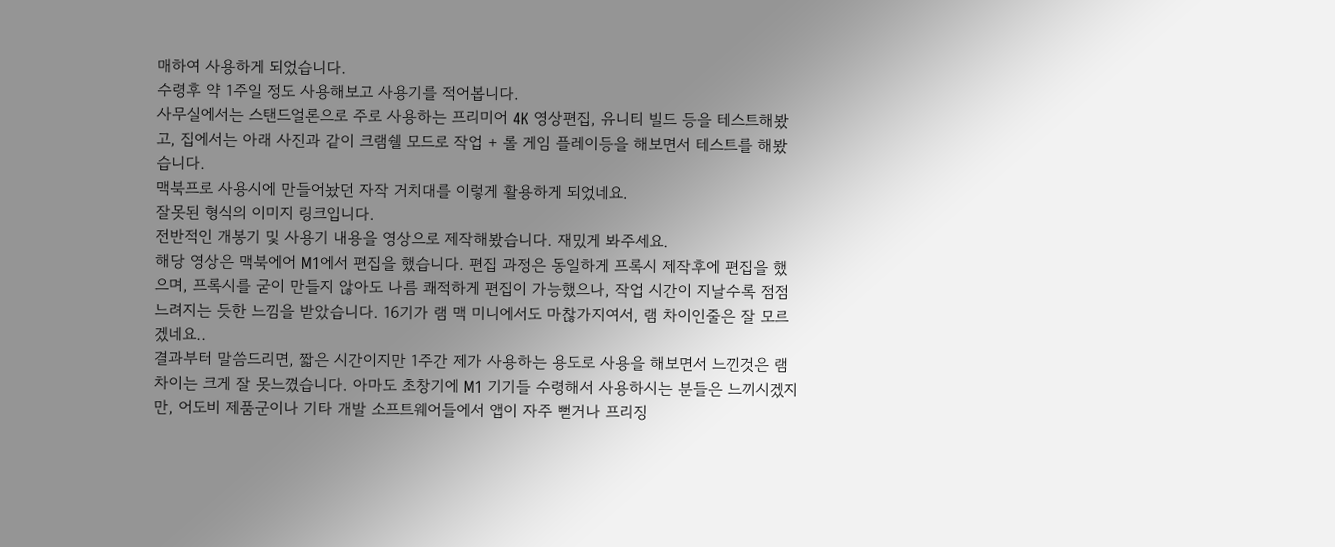매하여 사용하게 되었습니다.
수령후 약 1주일 정도 사용해보고 사용기를 적어봅니다.
사무실에서는 스탠드얼론으로 주로 사용하는 프리미어 4K 영상편집, 유니티 빌드 등을 테스트해봤고, 집에서는 아래 사진과 같이 크램쉘 모드로 작업 + 롤 게임 플레이등을 해보면서 테스트를 해봤습니다.
맥북프로 사용시에 만들어놨던 자작 거치대를 이렇게 활용하게 되었네요.
잘못된 형식의 이미지 링크입니다.
전반적인 개봉기 및 사용기 내용을 영상으로 제작해봤습니다. 재밌게 봐주세요.
해당 영상은 맥북에어 M1에서 편집을 했습니다. 편집 과정은 동일하게 프록시 제작후에 편집을 했으며, 프록시를 굳이 만들지 않아도 나름 쾌적하게 편집이 가능했으나, 작업 시간이 지날수록 점점 느려지는 듯한 느낌을 받았습니다. 16기가 램 맥 미니에서도 마찮가지여서, 램 차이인줄은 잘 모르겠네요..
결과부터 말씀드리면, 짧은 시간이지만 1주간 제가 사용하는 용도로 사용을 해보면서 느낀것은 램 차이는 크게 잘 못느꼈습니다. 아마도 초창기에 M1 기기들 수령해서 사용하시는 분들은 느끼시겠지만, 어도비 제품군이나 기타 개발 소프트웨어들에서 앱이 자주 뻗거나 프리징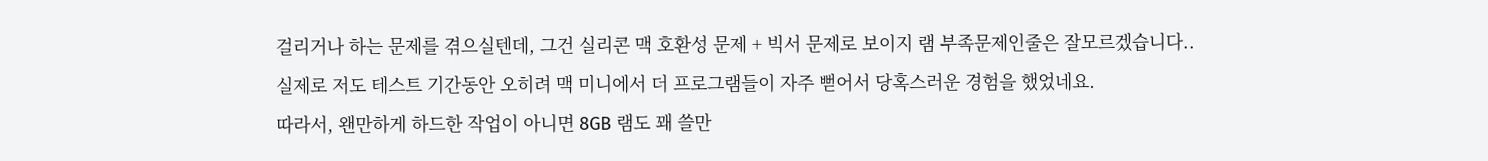걸리거나 하는 문제를 겪으실텐데, 그건 실리콘 맥 호환성 문제 + 빅서 문제로 보이지 램 부족문제인줄은 잘모르겠습니다..
실제로 저도 테스트 기간동안 오히려 맥 미니에서 더 프로그램들이 자주 뻗어서 당혹스러운 경험을 했었네요.
따라서, 왠만하게 하드한 작업이 아니면 8GB 램도 꽤 쓸만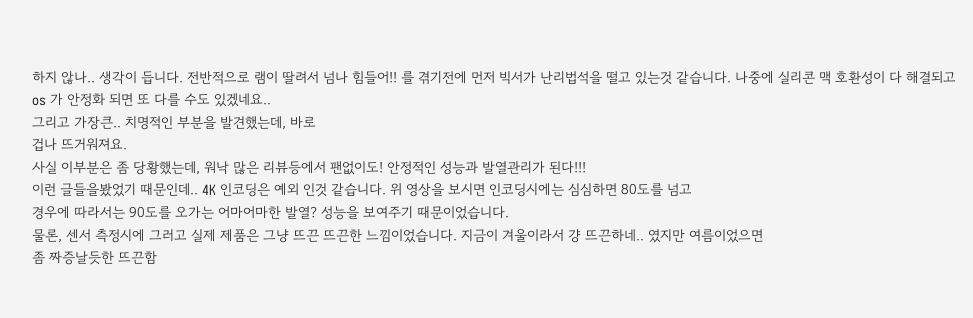하지 않나.. 생각이 듭니다. 전반적으로 램이 딸려서 넘나 힘들어!! 를 겪기전에 먼저 빅서가 난리법석을 떨고 있는것 같습니다. 나중에 실리콘 맥 호환성이 다 해결되고 os 가 안정화 되면 또 다를 수도 있겠네요..
그리고 가장큰.. 치명적인 부분을 발견했는데, 바로
겁나 뜨거워져요.
사실 이부분은 좀 당황했는데, 워낙 많은 리뷰등에서 팬없이도! 안정적인 성능과 발열관리가 된다!!!
이런 글들을봤었기 때문인데.. 4K 인코딩은 예외 인것 같습니다. 위 영상을 보시면 인코딩시에는 심심하면 80도를 넘고
경우에 따라서는 90도를 오가는 어마어마한 발열? 성능을 보여주기 때문이었습니다.
물론, 센서 측정시에 그러고 실제 제품은 그냥 뜨끈 뜨끈한 느낌이었습니다. 지금이 겨울이라서 걍 뜨끈하네.. 였지만 여름이었으면
좀 짜증날듯한 뜨끈함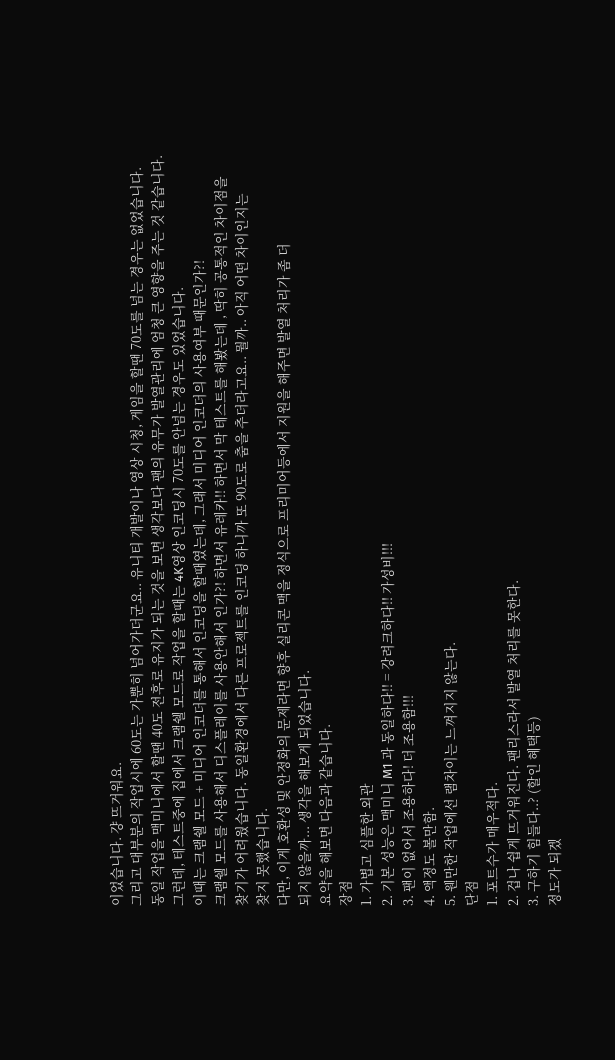이었습니다. 걍 뜨거워요.
그리고 대부분의 작업시에 60도는 가뿐히 넘어가더군요.. 유니티 개발이나 영상 시청, 게임을 할땐 70도를 넘는 경우는 없었습니다.
동일 작업을 맥미니에서 할땐 40도 전후로 유지가 되는 것을 보면 생각보다 팬의 유무가 발열관리에 엄청 큰 영향을 주는 것 같습니다.
그런데, 테스트중에 집에서 크램쉘 모드로 작업을 할때는 4K영상 인코딩시 70도를 안넘는 경우도 있었습니다.
이때는 크램쉘 모드 + 미디어 인코더를 통해서 인코딩을 할때였는데, 그래서 미디어 인코더의 사용여부 때문인가?!
크램쉘 모드를 사용해서 디스플레이를 사용안해서 인가?! 하면서 유레카!! 하면서 막 테스트를 해봤는데 , 딱히 공통적인 차이점을
찾기가 어려웠습니다. 동일환경에서 다른 프로젝트를 인코딩 하니까 또 90도로 춤을 추더라고요.. 뭘까.. 아직 어떤 차이인지는
찾지 못했습니다.
다만, 이게 호환성 및 안정화의 문제라면 향후 실리콘 맥을 정식으로 프리미어등에서 지원을 해주면 발열 처리가 좀 더
되지 않을까... 생각을 해보게 되었습니다.
요약을 해보면 다음과 같습니다.
장점
1. 가볍고 심플한 외관
2. 기본 성능은 맥미니 M1 과 동일하다!! = 강려크하다!! 가성비!!!
3. 팬이 없어서 조용하다! 더 조용함!!!
4. 액정도 볼만함.
5. 웬만한 작업에선 램차이는 느껴지지 않는다.
단점
1. 포트수가 매우적다.
2. 겁나 쉽게 뜨거워진다. 팬리스라서 발열 처리를 못한다.
3. 구하기 힘들다..? (할인 혜택등)
정도가 되겠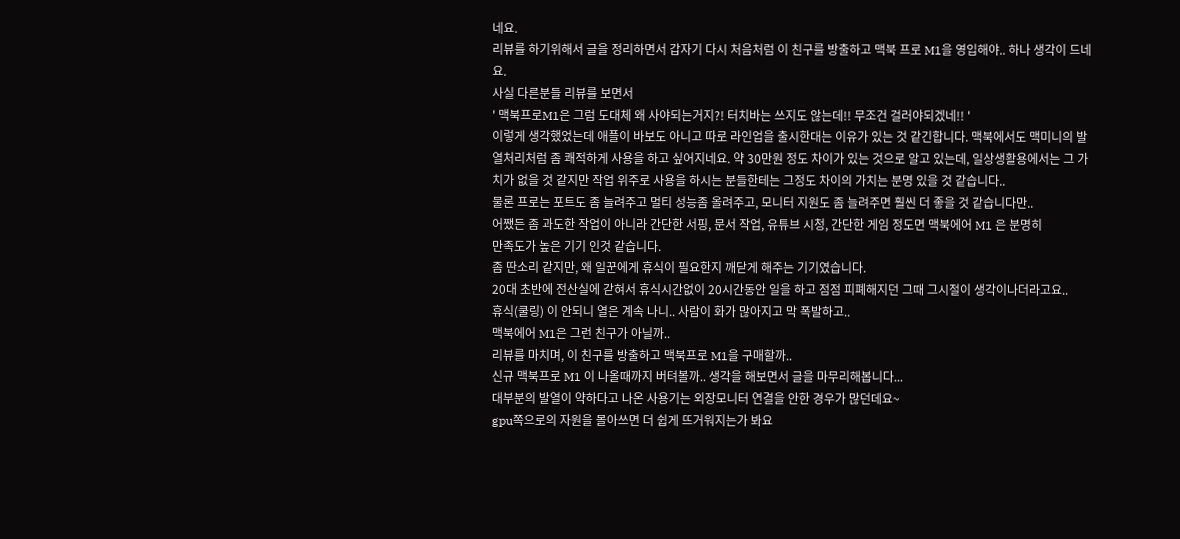네요.
리뷰를 하기위해서 글을 정리하면서 갑자기 다시 처음처럼 이 친구를 방출하고 맥북 프로 M1을 영입해야.. 하나 생각이 드네요.
사실 다른분들 리뷰를 보면서
' 맥북프로M1은 그럼 도대체 왜 사야되는거지?! 터치바는 쓰지도 않는데!! 무조건 걸러야되겠네!! '
이렇게 생각했었는데 애플이 바보도 아니고 따로 라인업을 출시한대는 이유가 있는 것 같긴합니다. 맥북에서도 맥미니의 발열처리처럼 좀 쾌적하게 사용을 하고 싶어지네요. 약 30만원 정도 차이가 있는 것으로 알고 있는데, 일상생활용에서는 그 가치가 없을 것 같지만 작업 위주로 사용을 하시는 분들한테는 그정도 차이의 가치는 분명 있을 것 같습니다..
물론 프로는 포트도 좀 늘려주고 멀티 성능좀 올려주고, 모니터 지원도 좀 늘려주면 훨씬 더 좋을 것 같습니다만..
어쨌든 좀 과도한 작업이 아니라 간단한 서핑, 문서 작업, 유튜브 시청, 간단한 게임 정도면 맥북에어 M1 은 분명히
만족도가 높은 기기 인것 같습니다.
좀 딴소리 같지만, 왜 일꾼에게 휴식이 필요한지 깨닫게 해주는 기기였습니다.
20대 초반에 전산실에 갇혀서 휴식시간없이 20시간동안 일을 하고 점점 피폐해지던 그때 그시절이 생각이나더라고요..
휴식(쿨링) 이 안되니 열은 계속 나니.. 사람이 화가 많아지고 막 폭발하고..
맥북에어 M1은 그런 친구가 아닐까..
리뷰를 마치며, 이 친구를 방출하고 맥북프로 M1을 구매할까..
신규 맥북프로 M1 이 나올때까지 버텨볼까.. 생각을 해보면서 글을 마무리해봅니다...
대부분의 발열이 약하다고 나온 사용기는 외장모니터 연결을 안한 경우가 많던데요~
gpu쪽으로의 자원을 몰아쓰면 더 쉽게 뜨거워지는가 봐요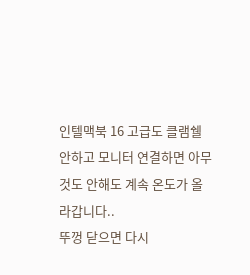인텔맥북 16 고급도 클램쉘 안하고 모니터 연결하면 아무것도 안해도 계속 온도가 올라갑니다..
뚜껑 닫으면 다시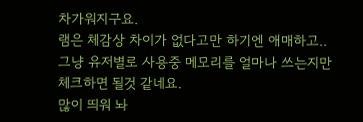차가워지구요.
램은 체감상 차이가 없다고만 하기엔 애매하고.. 그냥 유저별로 사용중 메모리를 얼마나 쓰는지만 체크하면 될것 같네요.
많이 띄워 놔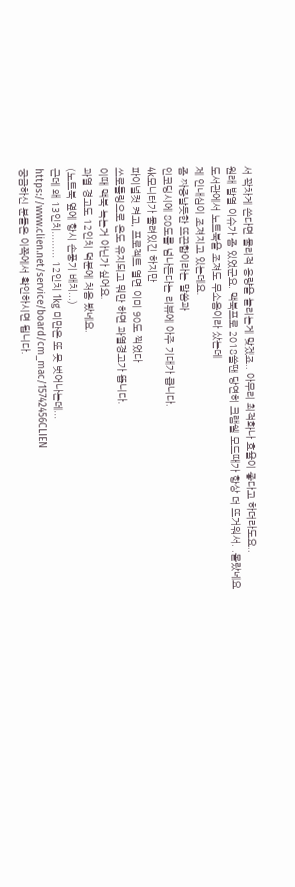서 꽉차게 쓴다면 물리적 용량을 늘리는게 맞겠죠.. 아무리 최적화나 효율이 좋다고 하더라도요..
원래 발열 이슈가 좀 있었군요. 맥북프로 2018쓸땐 당연히 크램쉘 모드때가 항상 더 뜨거워서. .몰랐네요
도서관에서 노트북을 조져도 무소음이라 샀는데
제 인내심이 조져지고 있는데요.
좀 짜증날듯한 뜨끈함이라는 말씀과
인코딩시에 80도를 넘나든다는 리뷰에 아주 기대가 큽니다.
4k모니터가 물려있긴 하지만
파이널컷 켜고, 프로젝트 열면 이미 90도 찍었다
쓰로틀링으로 온도 유지되고 뭐만 하면 과열경고가 뜹니다.
이때 맥북 녹는거 아닌가 싶어요.
과열 경고도 12인치 덕분에 처음 봤네요.
(노트북 옆에 항시 손풍기 배치...)
근데 왜 13인치......... 12인치 1kg 미만은 또 못 벗어나는데...
https://www.clien.net/service/board/cm_mac/15742456CLIEN
궁금하신 분들은 이쪽에서 확인하시면 됩니다.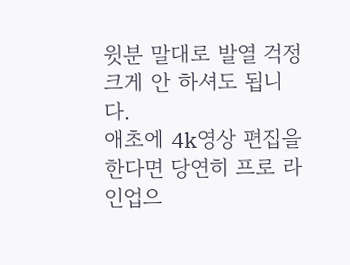윗분 말대로 발열 걱정 크게 안 하셔도 됩니다.
애초에 4k영상 편집을 한다면 당연히 프로 라인업으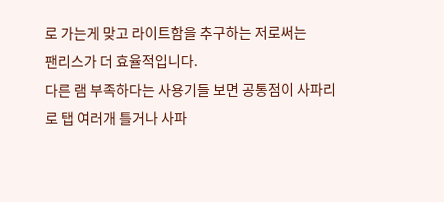로 가는게 맞고 라이트함을 추구하는 저로써는
팬리스가 더 효율적입니다.
다른 램 부족하다는 사용기들 보면 공통점이 사파리로 탭 여러개 틀거나 사파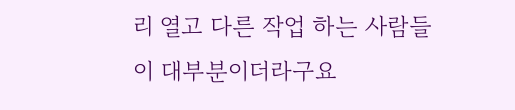리 열고 다른 작업 하는 사람들이 대부분이더라구요